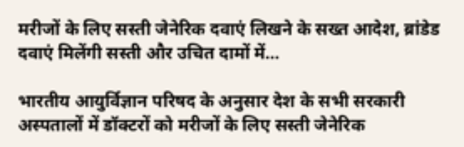मरीजों के लिए सस्ती जेनेरिक दवाएं लिखने के सख्त आदेश, ब्रांडेड दवाएं मिलेंगी सस्ती और उचित दामों में…

भारतीय आयुर्विज्ञान परिषद के अनुसार देश के सभी सरकारी अस्पतालों में डॉक्टरों को मरीजों के लिए सस्ती जेनेरिक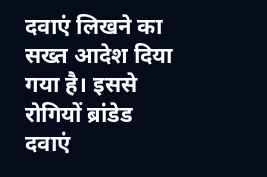दवाएं लिखने का सख्त आदेश दिया गया है। इससे रोगियों ब्रांडेड दवाएं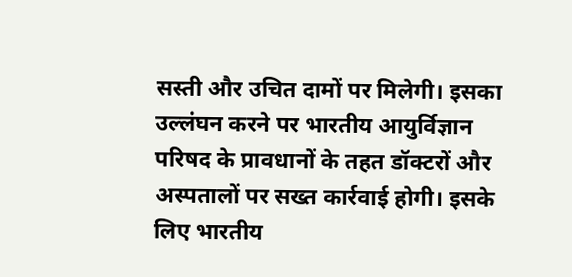सस्ती और उचित दामों पर मिलेगी। इसका उल्लंघन करने पर भारतीय आयुर्विज्ञान परिषद के प्रावधानों के तहत डॉक्टरों और अस्पतालों पर सख्त कार्रवाई होगी। इसके लिए भारतीय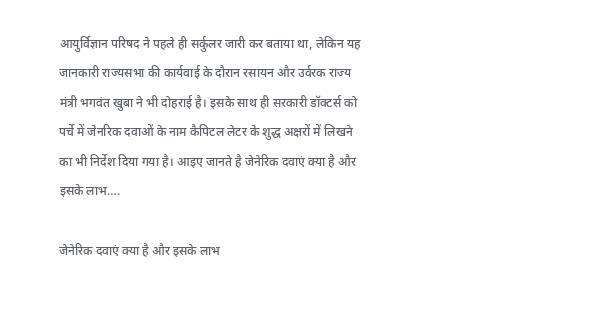आयुर्विज्ञान परिषद ने पहले ही सर्कुलर जारी कर बताया था, लेकिन यह जानकारी राज्यसभा की कार्यवाई के दौरान रसायन और उर्वरक राज्य मंत्री भगवंत खुबा ने भी दोहराई है। इसके साथ ही सरकारी डॉक्टर्स को पर्चे में जेनरिक दवाओं के नाम कैपिटल लेटर के शुद्ध अक्षरों में लिखने का भी निर्देश दिया गया है। आइए जानते है जेनेरिक दवाएं क्या है और इसके लाभ….

जेनेरिक दवाएं क्या है और इसके लाभ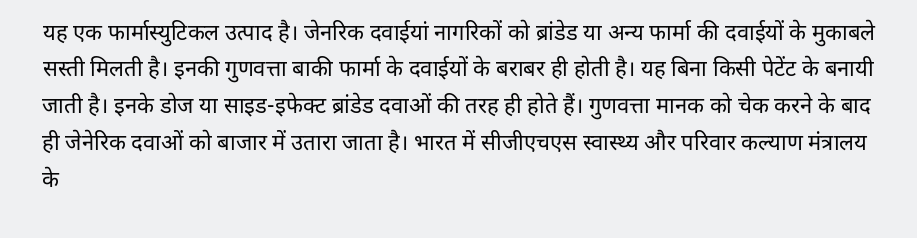यह एक फार्मास्युटिकल उत्पाद है। जेनरिक दवाईयां नागरिकों को ब्रांडेड या अन्य फार्मा की दवाईयों के मुकाबले सस्ती मिलती है। इनकी गुणवत्ता बाकी फार्मा के दवाईयों के बराबर ही होती है। यह बिना किसी पेटेंट के बनायी जाती है। इनके डोज या साइड-इफेक्ट ब्रांडेड दवाओं की तरह ही होते हैं। गुणवत्ता मानक को चेक करने के बाद ही जेनेरिक दवाओं को बाजार में उतारा जाता है। भारत में सीजीएचएस स्वास्थ्य और परिवार कल्याण मंत्रालय के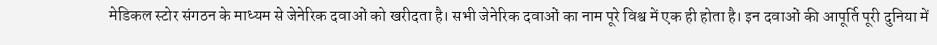मेडिकल स्टोर संगठन के माध्यम से जेनेरिक दवाओं को खरीदता है। सभी जेनेरिक दवाओं का नाम पूरे विश्व में एक ही होता है। इन दवाओं की आपूर्ति पूरी दुनिया में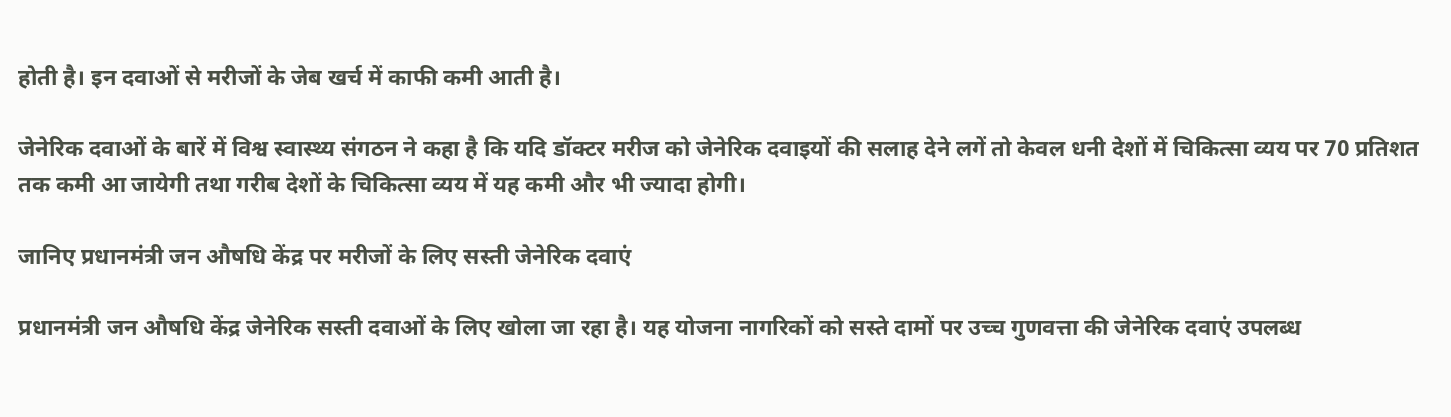होती है। इन दवाओं से मरीजों के जेब खर्च में काफी कमी आती है।

जेनेरिक दवाओं के बारें में विश्व स्वास्थ्य संगठन ने कहा है कि यदि डॉक्टर मरीज को जेनेरिक दवाइयों की सलाह देने लगें तो केवल धनी देशों में चिकित्सा व्यय पर 70 प्रतिशत तक कमी आ जायेगी तथा गरीब देशों के चिकित्सा व्यय में यह कमी और भी ज्यादा होगी।

जानिए प्रधानमंत्री जन औषधि केंद्र पर मरीजों के लिए सस्ती जेनेरिक दवाएं

प्रधानमंत्री जन औषधि केंद्र जेनेरिक सस्ती दवाओं के लिए खोला जा रहा है। यह योजना नागरिकों को सस्ते दामों पर उच्च गुणवत्ता की जेनेरिक दवाएं उपलब्ध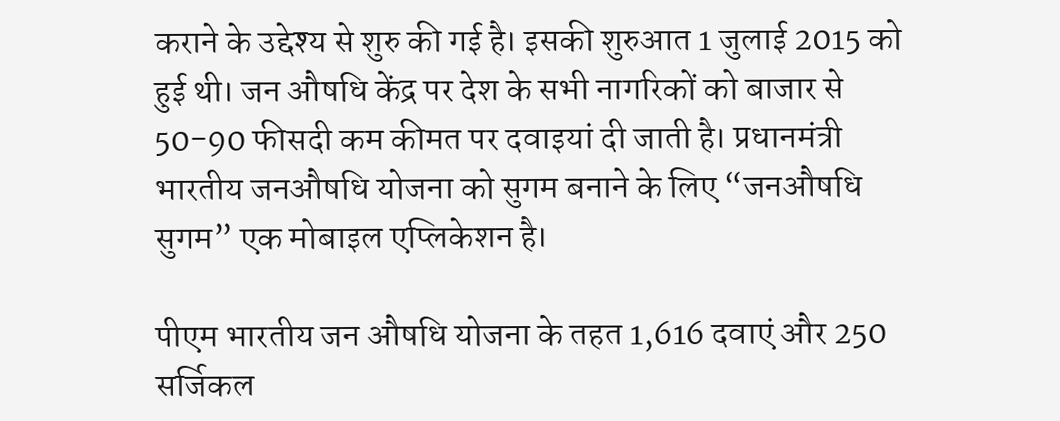कराने के उद्देश्य से शुरु की गई है। इसकी शुरुआत 1 जुलाई 2015 को हुई थी। जन औषधि केंद्र पर देश के सभी नागरिकों को बाजार से 50-90 फीसदी कम कीमत पर दवाइयां दी जाती है। प्रधानमंत्री भारतीय जनऔषधि योजना को सुगम बनाने के लिए “जनऔषधि सुगम” एक मोबाइल एप्लिकेशन है।

पीएम भारतीय जन औषधि योजना के तहत 1,616 दवाएं और 250 सर्जिकल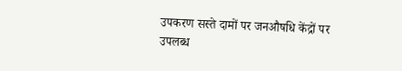उपकरण सस्ते दामों पर जनऔषधि केंद्रों पर उपलब्ध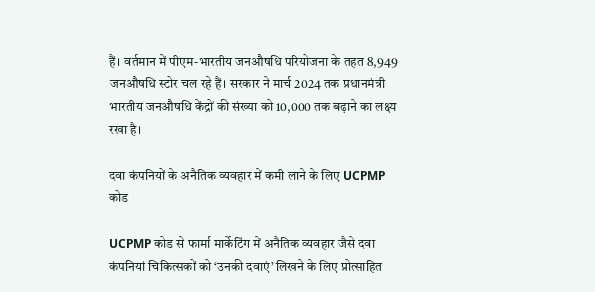हैं। वर्तमान में पीएम-भारतीय जनऔषधि परियोजना के तहत 8,949 जनऔषधि स्टोर चल रहे हैं। सरकार ने मार्च 2024 तक प्रधानमंत्री भारतीय जनऔषधि केंद्रों की संख्या को 10,000 तक बढ़ाने का लक्ष्य रखा है।

दवा कंपनियों के अनैतिक व्यवहार में कमी लाने के लिए UCPMP कोड

UCPMP कोड से फार्मा मार्केटिंग में अनैतिक व्यवहार जैसे दवा कंपनियां चिकित्सकों को ‘उनकी दवाएं’ लिखने के लिए प्रोत्साहित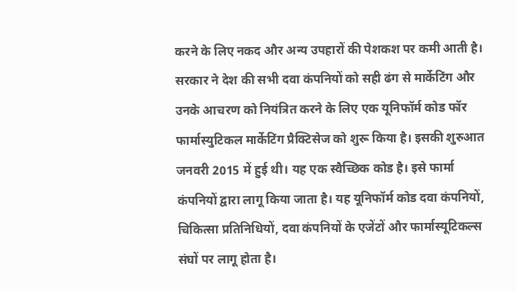करने के लिए नकद और अन्य उपहारों की पेशकश पर कमी आती है। सरकार ने देश की सभी दवा कंपनियों को सही ढंग से मार्केटिंग और उनके आचरण को नियंत्रित करने के लिए एक यूनिफॉर्म कोड फॉर फार्मास्युटिकल मार्केटिंग प्रैक्टिसेज को शुरू किया है। इसकी शुरुआत जनवरी 2015 में हुई थी। यह एक स्वैच्छिक कोड है। इसे फार्मा कंपनियों द्वारा लागू किया जाता है। यह यूनिफॉर्म कोड दवा कंपनियों, चिकित्सा प्रतिनिधियों, दवा कंपनियों के एजेंटों और फार्मास्यूटिकल्स संघों पर लागू होता है।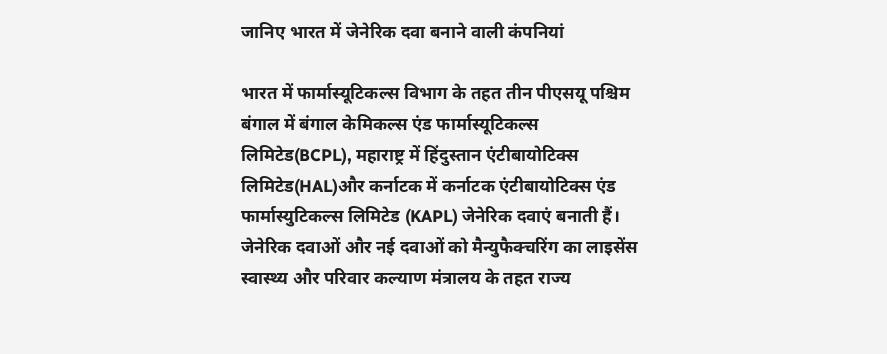जानिए भारत में जेनेरिक दवा बनाने वाली कंपनियां

भारत में फार्मास्यूटिकल्स विभाग के तहत तीन पीएसयू पश्चिम बंगाल में बंगाल केमिकल्स एंड फार्मास्यूटिकल्स लिमिटेड(BCPL), महाराष्ट्र में हिंदुस्तान एंटीबायोटिक्स लिमिटेड(HAL)और कर्नाटक में कर्नाटक एंटीबायोटिक्स एंड फार्मास्युटिकल्स लिमिटेड (KAPL) जेनेरिक दवाएं बनाती हैं। जेनेरिक दवाओं और नई दवाओं को मैन्युफैक्चरिंग का लाइसेंस स्वास्थ्य और परिवार कल्याण मंत्रालय के तहत राज्य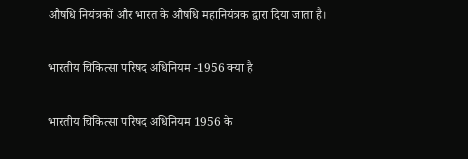औषधि नियंत्रकों और भारत के औषधि महानियंत्रक द्वारा दिया जाता है।

भारतीय चिकित्सा परिषद अधिनियम -1956 क्या है

भारतीय चिकित्सा परिषद अधिनियम 1956 के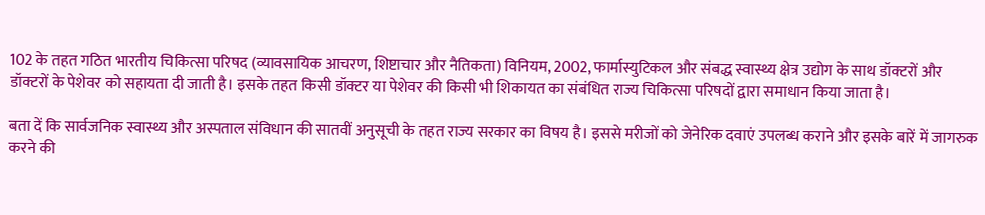102 के तहत गठित भारतीय चिकित्सा परिषद (व्यावसायिक आचरण, शिष्टाचार और नैतिकता) विनियम, 2002, फार्मास्युटिकल और संबद्ध स्वास्थ्य क्षेत्र उद्योग के साथ डॉक्टरों और डॉक्टरों के पेशेवर को सहायता दी जाती है। इसके तहत किसी डॉक्टर या पेशेवर की किसी भी शिकायत का संबंधित राज्य चिकित्सा परिषदों द्वारा समाधान किया जाता है।

बता दें कि सार्वजनिक स्वास्थ्य और अस्पताल संविधान की सातवीं अनुसूची के तहत राज्य सरकार का विषय है। इससे मरीजों को जेनेरिक दवाएं उपलब्ध कराने और इसके बारें में जागरुक करने की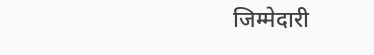जिम्मेदारी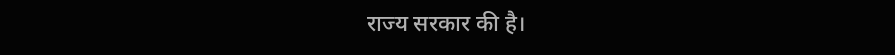राज्य सरकार की है।